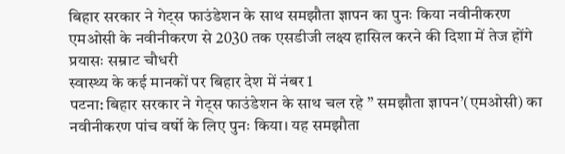बिहार सरकार ने गेट्स फाउंडेशन के साथ समझौता ज्ञापन का पुनः किया नवीनीकरण
एमओसी के नवीनीकरण से 2030 तक एसडीजी लक्ष्य हासिल करने की दिशा में तेज होंगे प्रयासः सम्राट चौधरी
स्वास्थ्य के कई मानकों पर बिहार देश में नंबर 1
पटना: बिहार सरकार ने गेट्स फाउंडेशन के साथ चल रहे ’’ समझौता ज्ञापन’(एमओसी) का नवीनीकरण पांच वर्षो के लिए पुनः किया। यह समझौता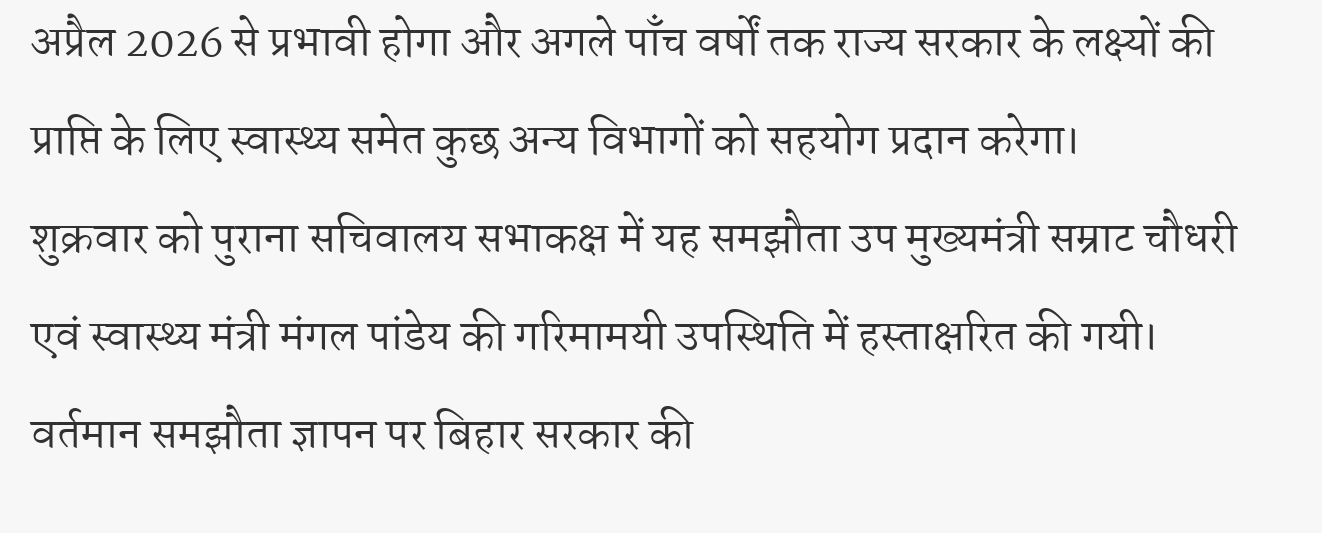अप्रैल 2026 से प्रभावी होगा और अगले पाँच वर्षों तक राज्य सरकार के लक्ष्यों की प्राप्ति के लिए स्वास्थ्य समेत कुछ अन्य विभागों को सहयोग प्रदान करेगा।
शुक्रवार को पुराना सचिवालय सभाकक्ष में यह समझौता उप मुख्यमंत्री सम्राट चौधरी एवं स्वास्थ्य मंत्री मंगल पांडेय की गरिमामयी उपस्थिति में हस्ताक्षरित की गयी। वर्तमान समझौता ज्ञापन पर बिहार सरकार की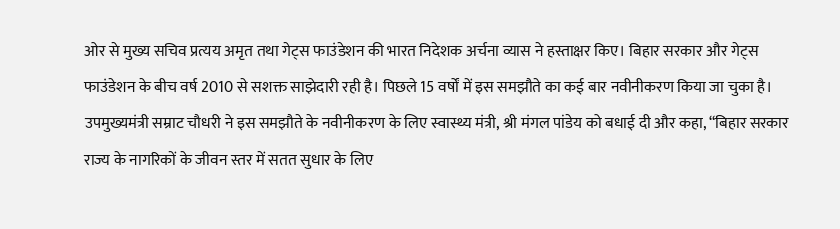ओर से मुख्य सचिव प्रत्यय अमृत तथा गेट्स फाउंडेशन की भारत निदेशक अर्चना व्यास ने हस्ताक्षर किए। बिहार सरकार और गेट्स फाउंडेशन के बीच वर्ष 2010 से सशक्त साझेदारी रही है। पिछले 15 वर्षों में इस समझौते का कई बार नवीनीकरण किया जा चुका है।
उपमुख्यमंत्री सम्राट चौधरी ने इस समझौते के नवीनीकरण के लिए स्वास्थ्य मंत्री, श्री मंगल पांडेय को बधाई दी और कहा, “बिहार सरकार राज्य के नागरिकों के जीवन स्तर में सतत सुधार के लिए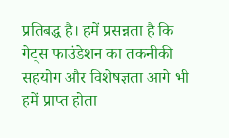प्रतिबद्ध है। हमें प्रसन्नता है कि गेट्स फाउंडेशन का तकनीकी सहयोग और विशेषज्ञता आगे भी हमें प्राप्त होता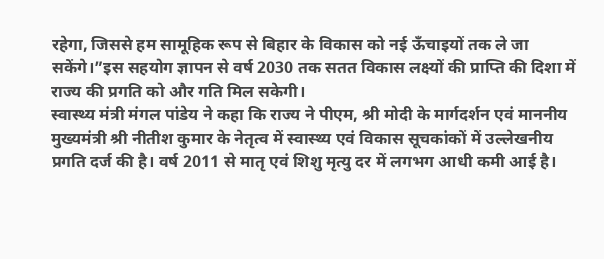रहेगा, जिससे हम सामूहिक रूप से बिहार के विकास को नई ऊँचाइयों तक ले जा सकेंगे।”इस सहयोग ज्ञापन से वर्ष 2030 तक सतत विकास लक्ष्यों की प्राप्ति की दिशा में राज्य की प्रगति को और गति मिल सकेगी।
स्वास्थ्य मंत्री मंगल पांडेय ने कहा कि राज्य ने पीएम, श्री मोदी के मार्गदर्शन एवं माननीय मुख्यमंत्री श्री नीतीश कुमार के नेतृत्व में स्वास्थ्य एवं विकास सूचकांकों में उल्लेखनीय प्रगति दर्ज की है। वर्ष 2011 से मातृ एवं शिशु मृत्यु दर में लगभग आधी कमी आई है।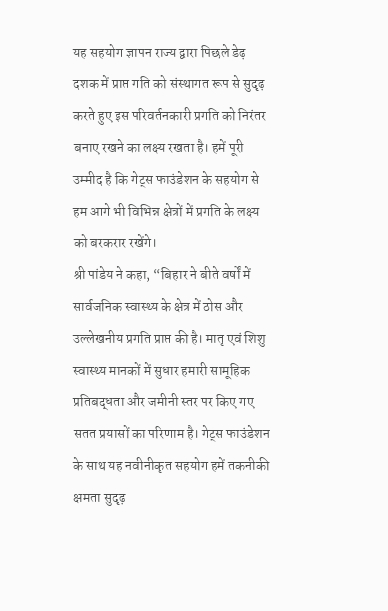यह सहयोग ज्ञापन राज्य द्वारा पिछले डेढ़ दशक में प्राप्त गति को संस्थागत रूप से सुदृढ़ करते हुए इस परिवर्तनकारी प्रगति को निरंतर बनाए रखने का लक्ष्य रखता है। हमें पूरी उम्मीद है कि गेट्स फाउंडेशन के सहयोग से हम आगे भी विभिन्न क्षेत्रों में प्रगति के लक्ष्य को बरकरार रखेंगे।
श्री पांडेय ने कहा, “बिहार ने बीते वर्षों में सार्वजनिक स्वास्थ्य के क्षेत्र में ठोस और उल्लेखनीय प्रगति प्राप्त की है। मातृ एवं शिशु स्वास्थ्य मानकों में सुधार हमारी सामूहिक प्रतिबद्धता और जमीनी स्तर पर किए गए सतत प्रयासों का परिणाम है। गेट्स फाउंडेशन के साथ यह नवीनीकृत सहयोग हमें तकनीकी क्षमता सुदृढ़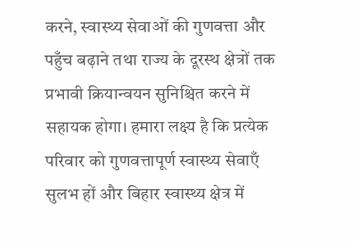करने, स्वास्थ्य सेवाओं की गुणवत्ता और पहुँच बढ़ाने तथा राज्य के दूरस्थ क्षेत्रों तक प्रभावी क्रियान्वयन सुनिश्चित करने में सहायक होगा। हमारा लक्ष्य है कि प्रत्येक परिवार को गुणवत्तापूर्ण स्वास्थ्य सेवाएँ सुलभ हों और बिहार स्वास्थ्य क्षेत्र में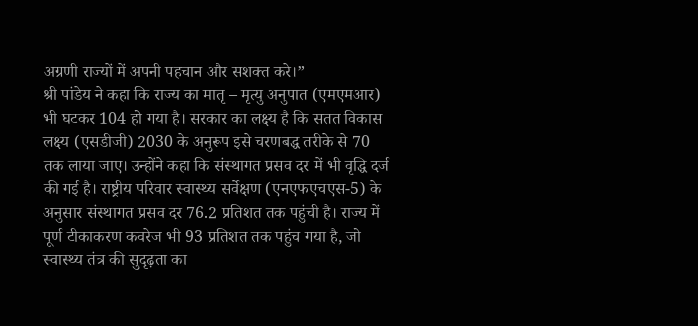अग्रणी राज्यों में अपनी पहचान और सशक्त करे।”
श्री पांडेय ने कहा कि राज्य का मातृ – मृत्यु अनुपात (एमएमआर) भी घटकर 104 हो गया है। सरकार का लक्ष्य है कि सतत विकास लक्ष्य (एसडीजी) 2030 के अनुरूप इसे चरणबद्ध तरीके से 70 तक लाया जाए। उन्होंने कहा कि संस्थागत प्रसव दर में भी वृद्धि दर्ज की गई है। राष्ट्रीय परिवार स्वास्थ्य सर्वेक्षण (एनएफएचएस-5) के अनुसार संस्थागत प्रसव दर 76.2 प्रतिशत तक पहुंची है। राज्य में पूर्ण टीकाकरण कवरेज भी 93 प्रतिशत तक पहुंच गया है, जो स्वास्थ्य तंत्र की सुदृढ़ता का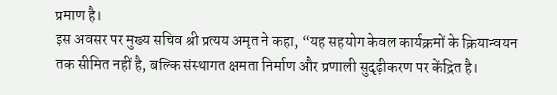प्रमाण है।
इस अवसर पर मुख्य सचिव श्री प्रत्यय अमृत ने कहा, “यह सहयोग केवल कार्यक्रमों के क्रियान्वयन तक सीमित नहीं है, बल्कि संस्थागत क्षमता निर्माण और प्रणाली सुदृढ़ीकरण पर केंद्रित है।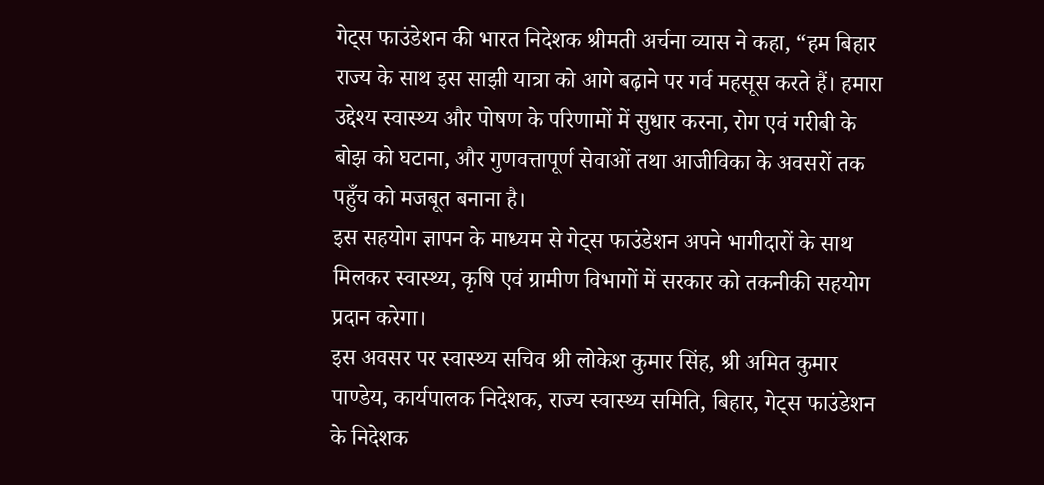गेट्स फाउंडेशन की भारत निदेशक श्रीमती अर्चना व्यास ने कहा, “हम बिहार राज्य के साथ इस साझी यात्रा को आगे बढ़ाने पर गर्व महसूस करते हैं। हमारा उद्देश्य स्वास्थ्य और पोषण के परिणामों में सुधार करना, रोग एवं गरीबी के बोझ को घटाना, और गुणवत्तापूर्ण सेवाओं तथा आजीविका के अवसरों तक पहुँच को मजबूत बनाना है।
इस सहयोग ज्ञापन के माध्यम से गेट्स फाउंडेशन अपने भागीदारों के साथ मिलकर स्वास्थ्य, कृषि एवं ग्रामीण विभागों में सरकार को तकनीकी सहयोग प्रदान करेगा।
इस अवसर पर स्वास्थ्य सचिव श्री लोकेश कुमार सिंह, श्री अमित कुमार पाण्डेय, कार्यपालक निदेशक, राज्य स्वास्थ्य समिति, बिहार, गेट्स फाउंडेशन के निदेशक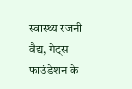स्वास्थ्य रजनी वैद्य, गेट्स फाउंडेशन के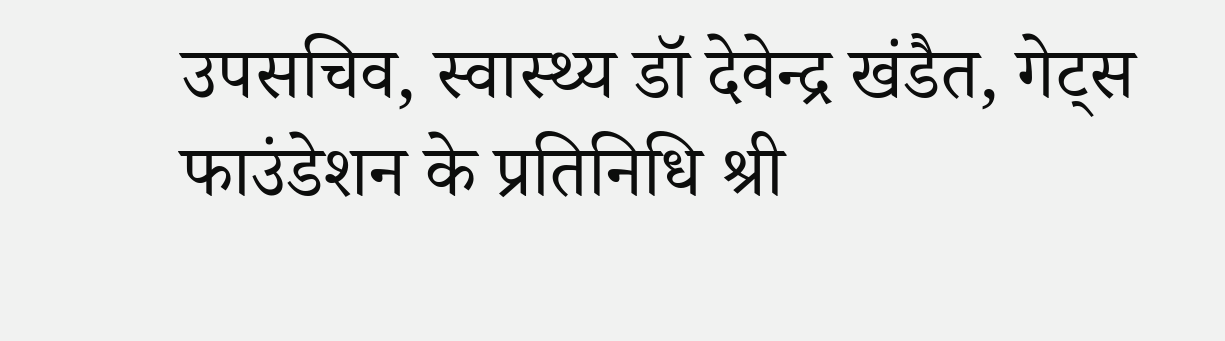उपसचिव, स्वास्थ्य डॉ देवेन्द्र खंडैत, गेट्स फाउंडेशन के प्रतिनिधि श्री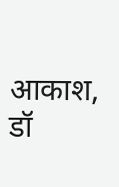आकाश, डॉ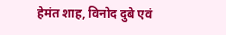हेमंत शाह, विनोद दुबे एवं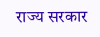राज्य सरकार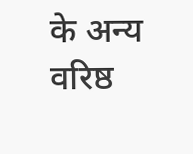के अन्य वरिष्ठ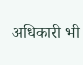अधिकारी भी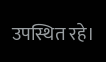उपस्थित रहे।